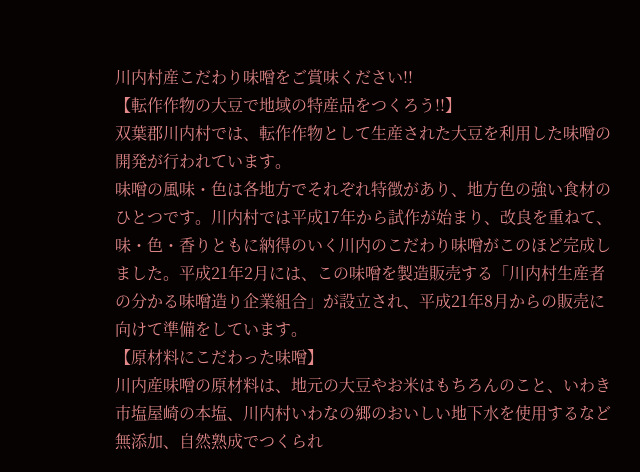川内村産こだわり味噌をご賞味ください!!
【転作作物の大豆で地域の特産品をつくろう!!】
双葉郡川内村では、転作作物として生産された大豆を利用した味噌の開発が行われています。
味噌の風味・色は各地方でそれぞれ特徴があり、地方色の強い食材のひとつです。川内村では平成17年から試作が始まり、改良を重ねて、味・色・香りともに納得のいく川内のこだわり味噌がこのほど完成しました。平成21年2月には、この味噌を製造販売する「川内村生産者の分かる味噌造り企業組合」が設立され、平成21年8月からの販売に向けて準備をしています。
【原材料にこだわった味噌】
川内産味噌の原材料は、地元の大豆やお米はもちろんのこと、いわき市塩屋崎の本塩、川内村いわなの郷のおいしい地下水を使用するなど無添加、自然熟成でつくられ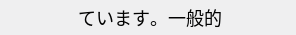ています。一般的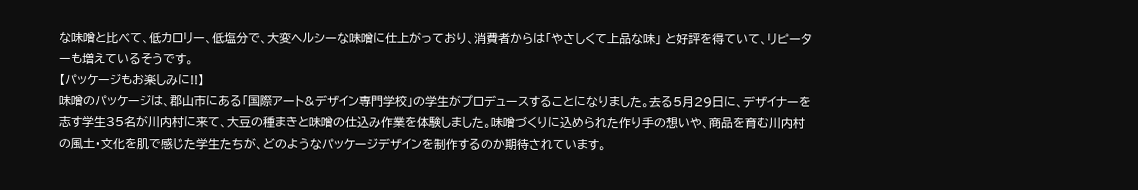な味噌と比べて、低カロリー、低塩分で、大変ヘルシーな味噌に仕上がっており、消費者からは「やさしくて上品な味」 と好評を得ていて、リピーターも増えているそうです。
【パッケージもお楽しみに!!】
味噌のパッケージは、郡山市にある「国際アート&デザイン専門学校」の学生がプロデュースすることになりました。去る5月29日に、デザイナーを志す学生35名が川内村に来て、大豆の種まきと味噌の仕込み作業を体験しました。味噌づくりに込められた作り手の想いや、商品を育む川内村の風土・文化を肌で感じた学生たちが、どのようなパッケージデザインを制作するのか期待されています。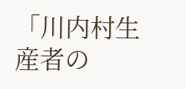「川内村生産者の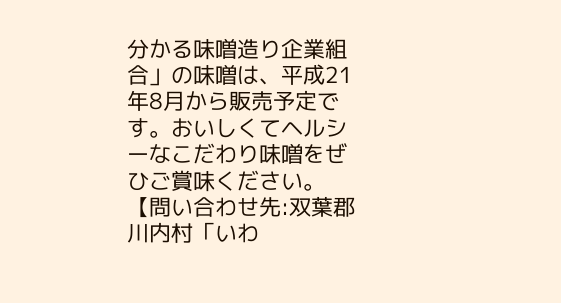分かる味噌造り企業組合」の味噌は、平成21年8月から販売予定です。おいしくてヘルシーなこだわり味噌をぜひご賞味ください。
【問い合わせ先:双葉郡川内村「いわ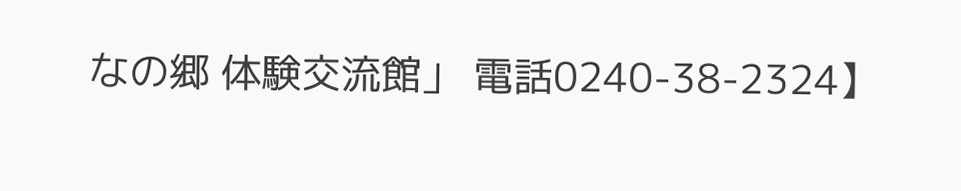なの郷 体験交流館」 電話0240-38-2324】